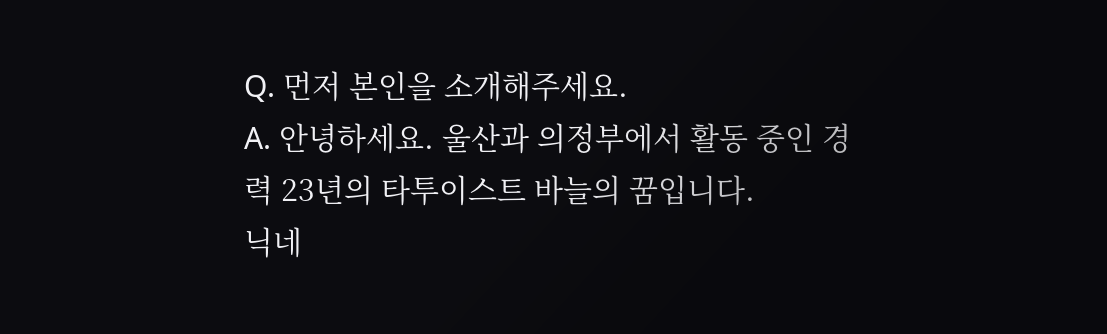Q. 먼저 본인을 소개해주세요.
A. 안녕하세요. 울산과 의정부에서 활동 중인 경력 23년의 타투이스트 바늘의 꿈입니다.
닉네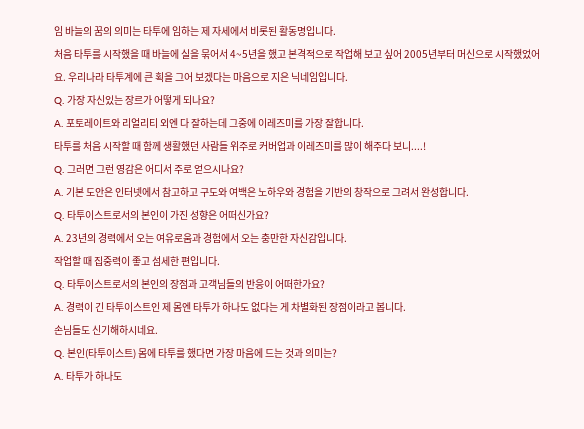임 바늘의 꿈의 의미는 타투에 임하는 제 자세에서 비롯된 활동명입니다.
처음 타투를 시작했을 때 바늘에 실을 묶어서 4~5년을 했고 본격적으로 작업해 보고 싶어 2005년부터 머신으로 시작했었어요. 우리나라 타투계에 큰 획을 그어 보겠다는 마음으로 지은 닉네임입니다.
Q. 가장 자신있는 장르가 어떻게 되나요?
A. 포토레이트와 리얼리티 외엔 다 잘하는데 그중에 이레즈미를 가장 잘합니다.
타투를 처음 시작할 때 함께 생활했던 사람들 위주로 커버업과 이레즈미를 많이 해주다 보니....!
Q. 그러면 그런 영감은 어디서 주로 얻으시나요?
A. 기본 도안은 인터넷에서 참고하고 구도와 여백은 노하우와 경험을 기반의 창작으로 그려서 완성합니다.
Q. 타투이스트로서의 본인이 가진 성향은 어떠신가요?
A. 23년의 경력에서 오는 여유로움과 경험에서 오는 충만한 자신감입니다.
작업할 때 집중력이 좋고 섬세한 편입니다.
Q. 타투이스트로서의 본인의 장점과 고객님들의 반응이 어떠한가요?
A. 경력이 긴 타투이스트인 제 몸엔 타투가 하나도 없다는 게 차별화된 장점이라고 봅니다.
손님들도 신기해하시네요.
Q. 본인(타투이스트) 몸에 타투를 했다면 가장 마음에 드는 것과 의미는?
A. 타투가 하나도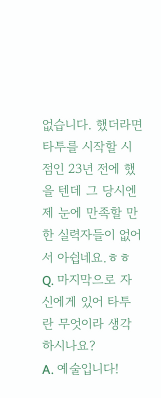없습니다. 했더라면 타투를 시작할 시점인 23년 전에 했을 텐데 그 당시엔 제 눈에 만족할 만한 실력자들이 없어서 아쉽네요.ㅎㅎ
Q. 마지막으로 자신에게 있어 타투란 무엇이라 생각하시나요?
A. 예술입니다!